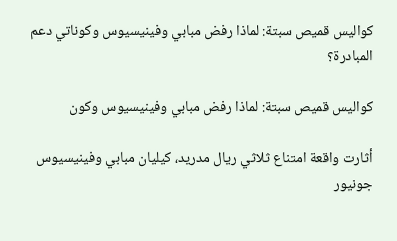كواليس قميص سبتة: لماذا رفض مبابي وفينيسيوس وكوناتي دعم المبادرة؟

كواليس قميص سبتة: لماذا رفض مبابي وفينيسيوس وكون

أثارت واقعة امتناع ثلاثي ريال مدريد، كيليان مبابي وفينيسيوس جونيور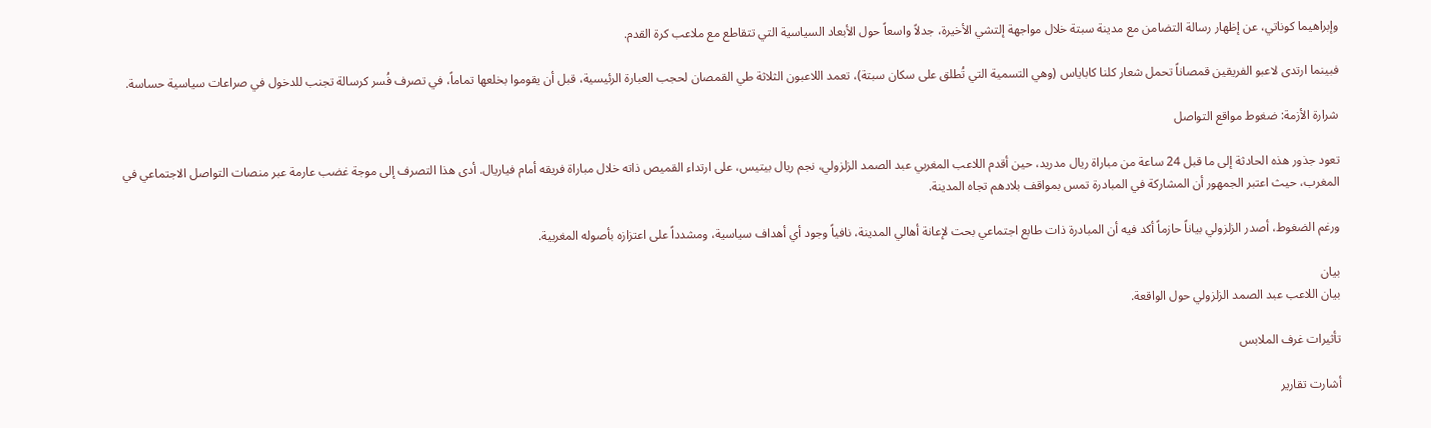وإبراهيما كوناتي، عن إظهار رسالة التضامن مع مدينة سبتة خلال مواجهة إلتشي الأخيرة، جدلاً واسعاً حول الأبعاد السياسية التي تتقاطع مع ملاعب كرة القدم.

فبينما ارتدى لاعبو الفريقين قمصاناً تحمل شعار كلنا كاباياس (وهي التسمية التي تُطلق على سكان سبتة)، تعمد اللاعبون الثلاثة طي القمصان لحجب العبارة الرئيسية، قبل أن يقوموا بخلعها تماماً، في تصرف فُسر كرسالة تجنب للدخول في صراعات سياسية حساسة.

شرارة الأزمة: ضغوط مواقع التواصل

تعود جذور هذه الحادثة إلى ما قبل 24 ساعة من مباراة ريال مدريد، حين أقدم اللاعب المغربي عبد الصمد الزلزولي، نجم ريال بيتيس، على ارتداء القميص ذاته خلال مباراة فريقه أمام فياريال. أدى هذا التصرف إلى موجة غضب عارمة عبر منصات التواصل الاجتماعي في المغرب، حيث اعتبر الجمهور أن المشاركة في المبادرة تمس بمواقف بلادهم تجاه المدينة.

ورغم الضغوط، أصدر الزلزولي بياناً حازماً أكد فيه أن المبادرة ذات طابع اجتماعي بحت لإعانة أهالي المدينة، نافياً وجود أي أهداف سياسية، ومشدداً على اعتزازه بأصوله المغربية.

بيان
بيان اللاعب عبد الصمد الزلزولي حول الواقعة.

تأثيرات غرف الملابس

أشارت تقارير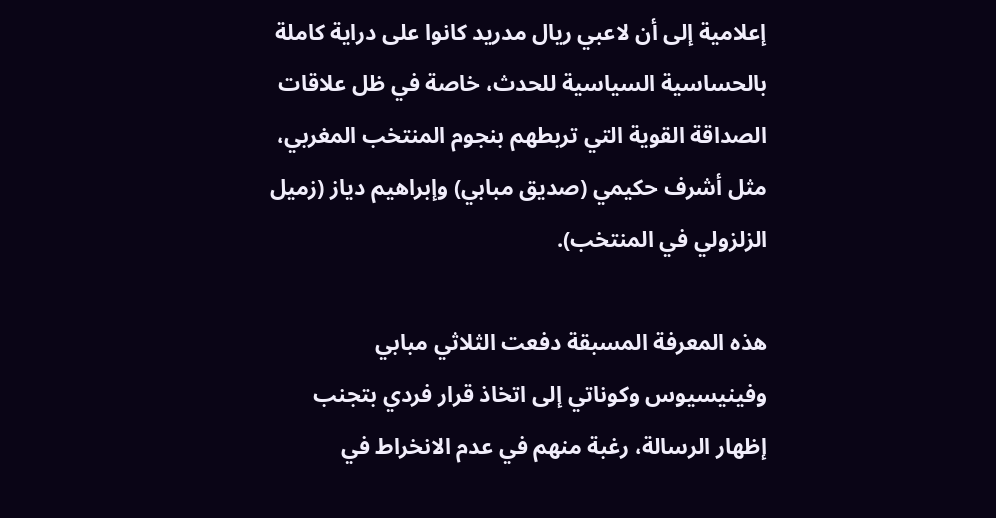إعلامية إلى أن لاعبي ريال مدريد كانوا على دراية كاملة بالحساسية السياسية للحدث، خاصة في ظل علاقات الصداقة القوية التي تربطهم بنجوم المنتخب المغربي، مثل أشرف حكيمي (صديق مبابي) وإبراهيم دياز (زميل الزلزولي في المنتخب).

هذه المعرفة المسبقة دفعت الثلاثي مبابي وفينيسيوس وكوناتي إلى اتخاذ قرار فردي بتجنب إظهار الرسالة، رغبة منهم في عدم الانخراط في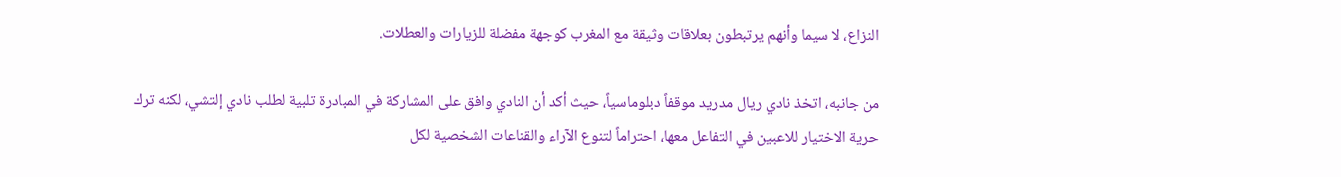النزاع، لا سيما وأنهم يرتبطون بعلاقات وثيقة مع المغرب كوجهة مفضلة للزيارات والعطلات.

من جانبه، اتخذ نادي ريال مدريد موقفاً دبلوماسياً، حيث أكد أن النادي وافق على المشاركة في المبادرة تلبية لطلب نادي إلتشي، لكنه ترك حرية الاختيار للاعبين في التفاعل معها، احتراماً لتنوع الآراء والقناعات الشخصية لكل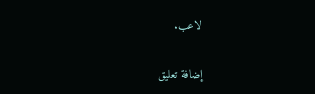لاعب.

إضافة تعليق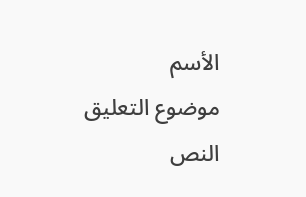الأسم
موضوع التعليق
النص